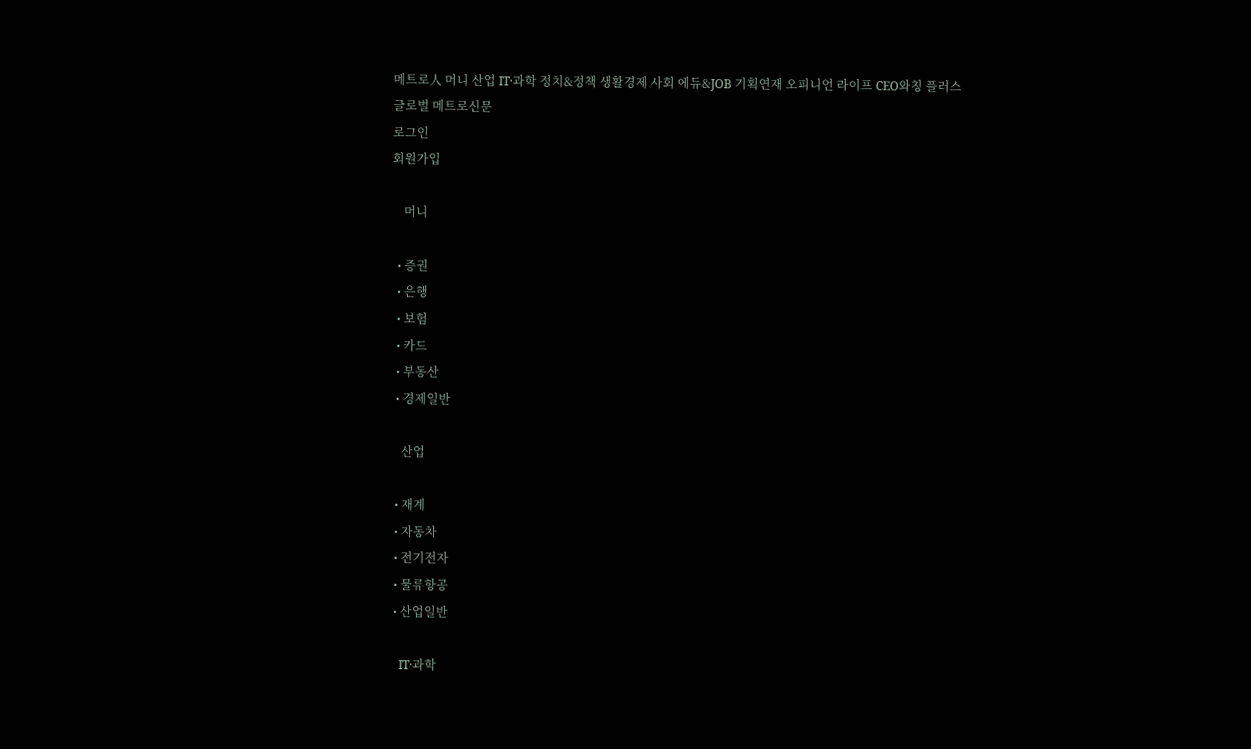메트로人 머니 산업 IT·과학 정치&정책 생활경제 사회 에듀&JOB 기획연재 오피니언 라이프 CEO와칭 플러스
글로벌 메트로신문
로그인
회원가입

    머니

  • 증권
  • 은행
  • 보험
  • 카드
  • 부동산
  • 경제일반

    산업

  • 재계
  • 자동차
  • 전기전자
  • 물류항공
  • 산업일반

    IT·과학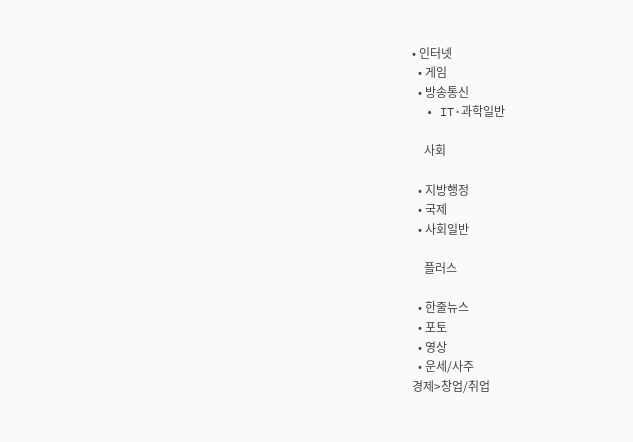• 인터넷
  • 게임
  • 방송통신
  • IT·과학일반

    사회

  • 지방행정
  • 국제
  • 사회일반

    플러스

  • 한줄뉴스
  • 포토
  • 영상
  • 운세/사주
경제>창업/취업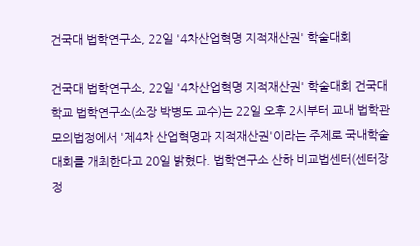건국대 법학연구소, 22일 '4차산업혁명 지적재산권' 학술대회

건국대 법학연구소, 22일 '4차산업혁명 지적재산권' 학술대회 건국대학교 법학연구소(소장 박병도 교수)는 22일 오후 2시부터 교내 법학관 모의법정에서 '제4차 산업혁명과 지적재산권'이라는 주제로 국내학술대회를 개최한다고 20일 밝혔다. 법학연구소 산하 비교법센터(센터장 정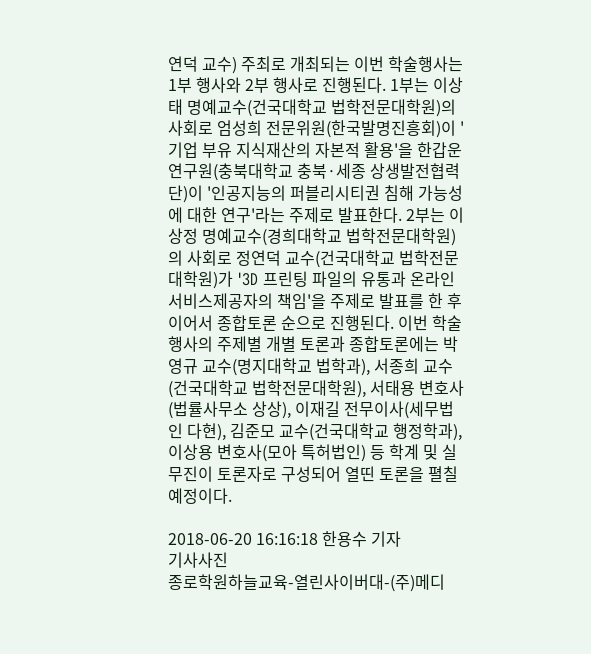연덕 교수) 주최로 개최되는 이번 학술행사는 1부 행사와 2부 행사로 진행된다. 1부는 이상태 명예교수(건국대학교 법학전문대학원)의 사회로 엄성희 전문위원(한국발명진흥회)이 '기업 부유 지식재산의 자본적 활용'을 한갑운 연구원(충북대학교 충북·세종 상생발전협력단)이 '인공지능의 퍼블리시티권 침해 가능성에 대한 연구'라는 주제로 발표한다. 2부는 이상정 명예교수(경희대학교 법학전문대학원)의 사회로 정연덕 교수(건국대학교 법학전문대학원)가 '3D 프린팅 파일의 유통과 온라인서비스제공자의 책임'을 주제로 발표를 한 후 이어서 종합토론 순으로 진행된다. 이번 학술행사의 주제별 개별 토론과 종합토론에는 박영규 교수(명지대학교 법학과), 서종희 교수(건국대학교 법학전문대학원), 서태용 변호사(법률사무소 상상), 이재길 전무이사(세무법인 다현), 김준모 교수(건국대학교 행정학과), 이상용 변호사(모아 특허법인) 등 학계 및 실무진이 토론자로 구성되어 열띤 토론을 펼칠 예정이다.

2018-06-20 16:16:18 한용수 기자
기사사진
종로학원하늘교육-열린사이버대-(주)메디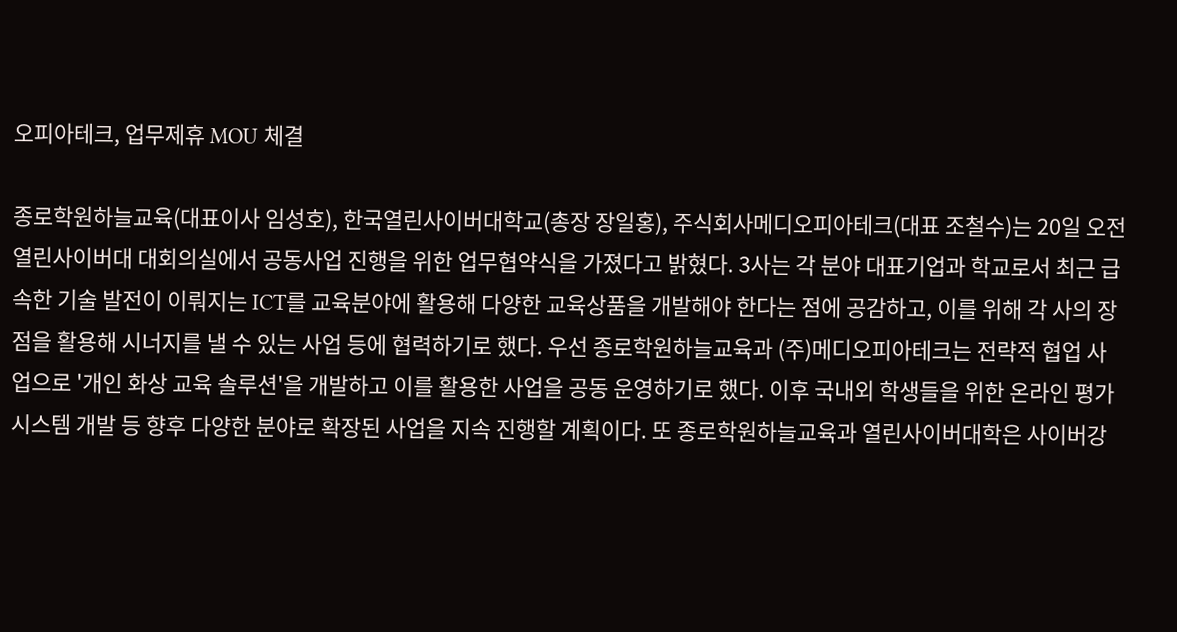오피아테크, 업무제휴 MOU 체결

종로학원하늘교육(대표이사 임성호), 한국열린사이버대학교(총장 장일홍), 주식회사메디오피아테크(대표 조철수)는 20일 오전 열린사이버대 대회의실에서 공동사업 진행을 위한 업무협약식을 가졌다고 밝혔다. 3사는 각 분야 대표기업과 학교로서 최근 급속한 기술 발전이 이뤄지는 ICT를 교육분야에 활용해 다양한 교육상품을 개발해야 한다는 점에 공감하고, 이를 위해 각 사의 장점을 활용해 시너지를 낼 수 있는 사업 등에 협력하기로 했다. 우선 종로학원하늘교육과 (주)메디오피아테크는 전략적 협업 사업으로 '개인 화상 교육 솔루션'을 개발하고 이를 활용한 사업을 공동 운영하기로 했다. 이후 국내외 학생들을 위한 온라인 평가시스템 개발 등 향후 다양한 분야로 확장된 사업을 지속 진행할 계획이다. 또 종로학원하늘교육과 열린사이버대학은 사이버강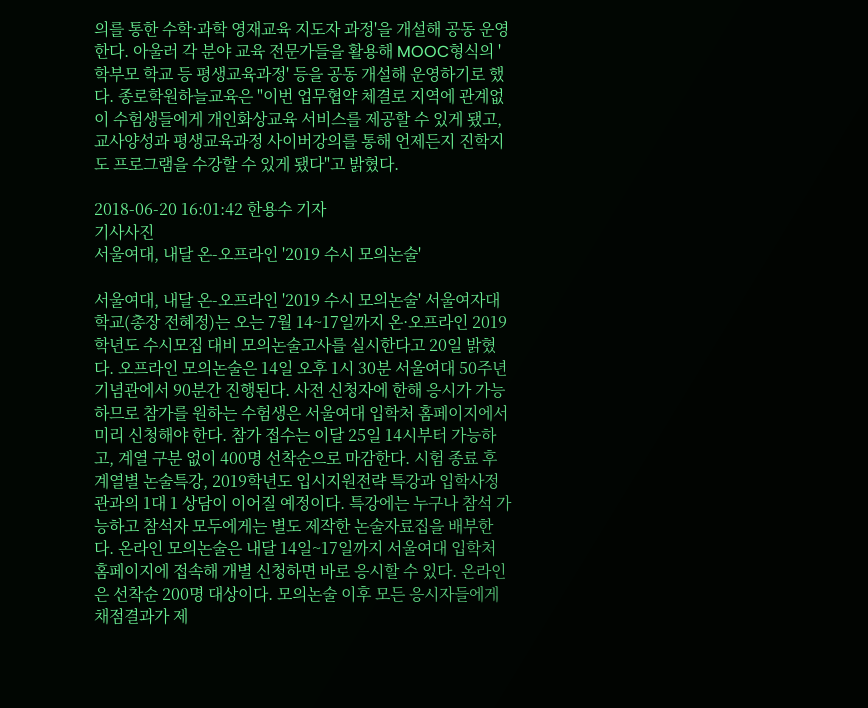의를 통한 수학·과학 영재교육 지도자 과정'을 개설해 공동 운영한다. 아울러 각 분야 교육 전문가들을 활용해 MOOC형식의 '학부모 학교 등 평생교육과정' 등을 공동 개설해 운영하기로 했다. 종로학원하늘교육은 "이번 업무협약 체결로 지역에 관계없이 수험생들에게 개인화상교육 서비스를 제공할 수 있게 됐고, 교사양성과 평생교육과정 사이버강의를 통해 언제든지 진학지도 프로그램을 수강할 수 있게 됐다"고 밝혔다.

2018-06-20 16:01:42 한용수 기자
기사사진
서울여대, 내달 온-오프라인 '2019 수시 모의논술'

서울여대, 내달 온-오프라인 '2019 수시 모의논술' 서울여자대학교(총장 전혜정)는 오는 7월 14~17일까지 온·오프라인 2019학년도 수시모집 대비 모의논술고사를 실시한다고 20일 밝혔다. 오프라인 모의논술은 14일 오후 1시 30분 서울여대 50주년기념관에서 90분간 진행된다. 사전 신청자에 한해 응시가 가능하므로 참가를 원하는 수험생은 서울여대 입학처 홈페이지에서 미리 신청해야 한다. 참가 접수는 이달 25일 14시부터 가능하고, 계열 구분 없이 400명 선착순으로 마감한다. 시험 종료 후 계열별 논술특강, 2019학년도 입시지원전략 특강과 입학사정관과의 1대 1 상담이 이어질 예정이다. 특강에는 누구나 참석 가능하고 참석자 모두에게는 별도 제작한 논술자료집을 배부한다. 온라인 모의논술은 내달 14일~17일까지 서울여대 입학처 홈페이지에 접속해 개별 신청하면 바로 응시할 수 있다. 온라인은 선착순 200명 대상이다. 모의논술 이후 모든 응시자들에게 채점결과가 제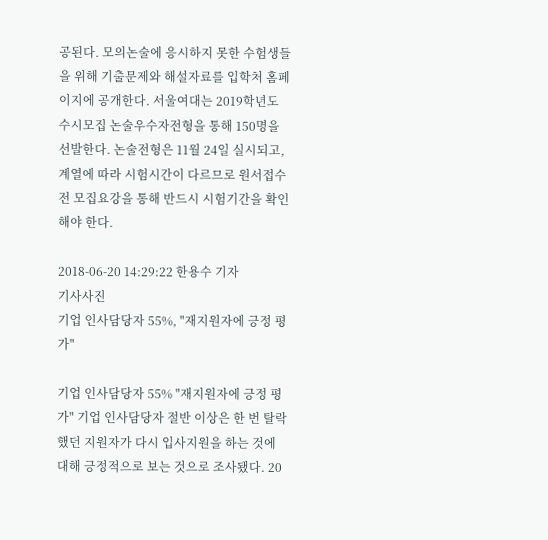공된다. 모의논술에 응시하지 못한 수험생들을 위해 기출문제와 해설자료를 입학처 홈페이지에 공개한다. 서울여대는 2019학년도 수시모집 논술우수자전형을 통해 150명을 선발한다. 논술전형은 11월 24일 실시되고, 계열에 따라 시험시간이 다르므로 원서접수 전 모집요강을 통해 반드시 시험기간을 확인해야 한다.

2018-06-20 14:29:22 한용수 기자
기사사진
기업 인사담당자 55%, "재지원자에 긍정 평가"

기업 인사담당자 55% "재지원자에 긍정 평가" 기업 인사담당자 절반 이상은 한 번 탈락했던 지원자가 다시 입사지원을 하는 것에 대해 긍정적으로 보는 것으로 조사됐다. 20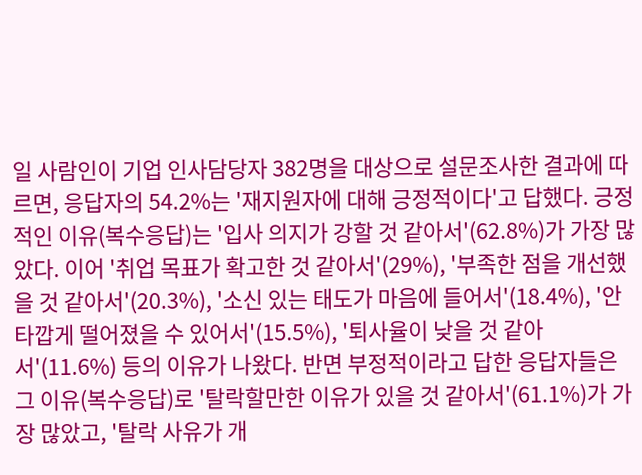일 사람인이 기업 인사담당자 382명을 대상으로 설문조사한 결과에 따르면, 응답자의 54.2%는 '재지원자에 대해 긍정적이다'고 답했다. 긍정적인 이유(복수응답)는 '입사 의지가 강할 것 같아서'(62.8%)가 가장 많았다. 이어 '취업 목표가 확고한 것 같아서'(29%), '부족한 점을 개선했을 것 같아서'(20.3%), '소신 있는 태도가 마음에 들어서'(18.4%), '안타깝게 떨어졌을 수 있어서'(15.5%), '퇴사율이 낮을 것 같아서'(11.6%) 등의 이유가 나왔다. 반면 부정적이라고 답한 응답자들은 그 이유(복수응답)로 '탈락할만한 이유가 있을 것 같아서'(61.1%)가 가장 많았고, '탈락 사유가 개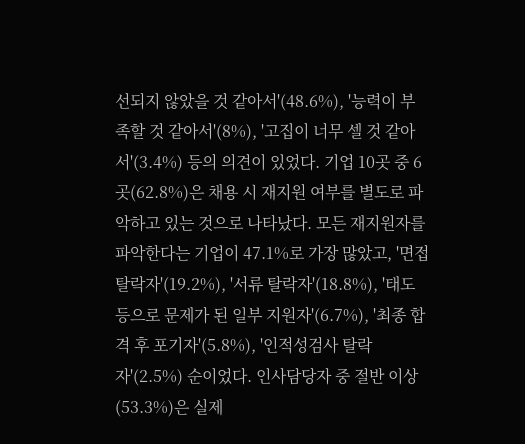선되지 않았을 것 같아서'(48.6%), '능력이 부족할 것 같아서'(8%), '고집이 너무 셀 것 같아서'(3.4%) 등의 의견이 있었다. 기업 10곳 중 6곳(62.8%)은 채용 시 재지원 여부를 별도로 파악하고 있는 것으로 나타났다. 모든 재지원자를 파악한다는 기업이 47.1%로 가장 많았고, '면접 탈락자'(19.2%), '서류 탈락자'(18.8%), '태도 등으로 문제가 된 일부 지원자'(6.7%), '최종 합격 후 포기자'(5.8%), '인적성검사 탈락자'(2.5%) 순이었다. 인사담당자 중 절반 이상(53.3%)은 실제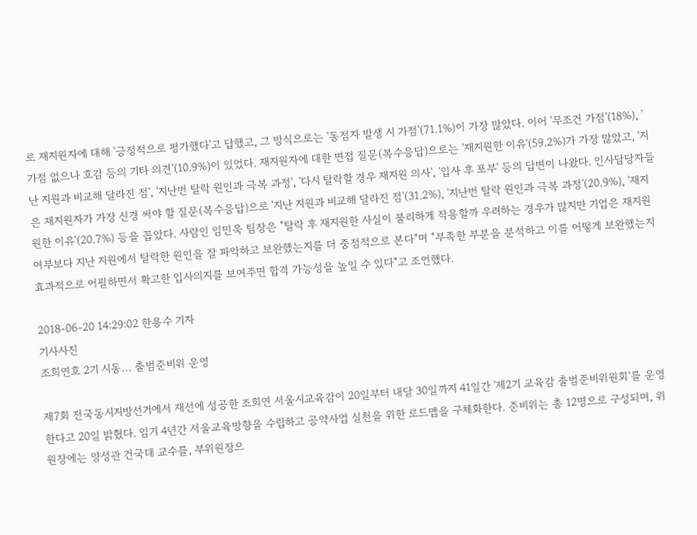로 재지원자에 대해 '긍정적으로 평가했다'고 답했고, 그 방식으로는 '동점자 발생 시 가점'(71.1%)이 가장 많았다. 이어 '무조건 가점'(18%), '가점 없으나 호감 등의 기타 의견'(10.9%)이 있었다. 재지원자에 대한 면접 질문(복수응답)으로는 '재지원한 이유'(59.2%)가 가장 많았고, '지난 지원과 비교해 달라진 점', '지난번 탈락 원인과 극복 과정', '다시 탈락할 경우 재지원 의사', '입사 후 포부' 등의 답변이 나왔다. 인사담당자들은 재지원자가 가장 신경 써야 할 질문(복수응답)으로 '지난 지원과 비교해 달라진 점'(31.2%), '지난번 탈락 원인과 극복 과정'(20.9%), '재지원한 이유'(20.7%) 등을 꼽았다. 사람인 임민욱 팀장은 "탈락 후 재지원한 사실이 불리하게 작용할까 우려하는 경우가 많지만 기업은 재지원 여부보다 지난 지원에서 탈락한 원인을 잘 파악하고 보완했는지를 더 중점적으로 본다"며 "부족한 부분을 분석하고 이를 어떻게 보완했는지 효과적으로 어필하면서 확고한 입사의지를 보여주면 합격 가능성을 높일 수 있다"고 조언했다.

2018-06-20 14:29:02 한용수 기자
기사사진
조희연호 2기 시동… 출범준비위 운영

제7회 전국동시지방선거에서 재선에 성공한 조희연 서울시교육감이 20일부터 내달 30일까지 41일간 '제2기 교육감 출범준비위원회'를 운영한다고 20일 밝혔다. 임기 4년간 서울교육방향을 수립하고 공약사업 실천을 위한 로드맵을 구체화한다. 준비위는 총 12명으로 구성되며, 위원장에는 양성관 건국대 교수를, 부위원장으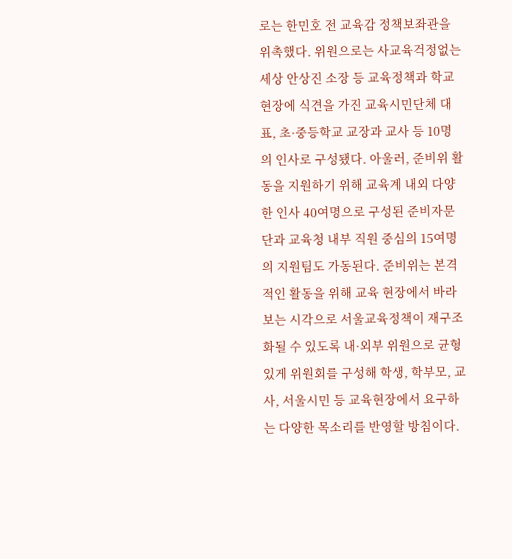로는 한민호 전 교육감 정책보좌관을 위촉했다. 위원으로는 사교육걱정없는세상 안상진 소장 등 교육정책과 학교현장에 식견을 가진 교육시민단체 대표, 초·중등학교 교장과 교사 등 10명의 인사로 구성됐다. 아울러, 준비위 활동을 지원하기 위해 교육계 내외 다양한 인사 40여명으로 구성된 준비자문단과 교육청 내부 직원 중심의 15여명의 지원팀도 가동된다. 준비위는 본격적인 활동을 위해 교육 현장에서 바라보는 시각으로 서울교육정책이 재구조화될 수 있도록 내·외부 위원으로 균형있게 위원회를 구성해 학생, 학부모, 교사, 서울시민 등 교육현장에서 요구하는 다양한 목소리를 반영할 방침이다.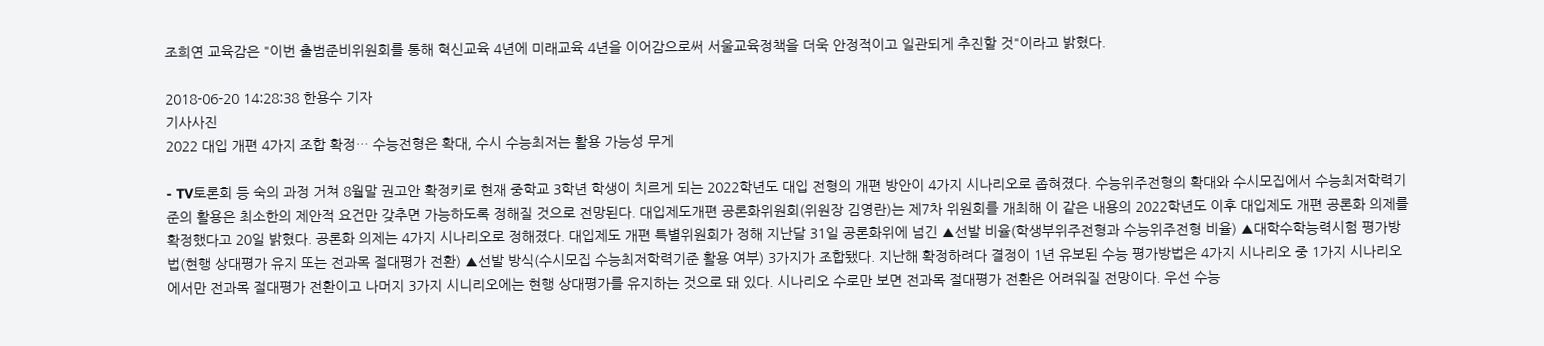조희연 교육감은 "이번 출범준비위원회를 통해 혁신교육 4년에 미래교육 4년을 이어감으로써 서울교육정책을 더욱 안정적이고 일관되게 추진할 것"이라고 밝혔다.

2018-06-20 14:28:38 한용수 기자
기사사진
2022 대입 개편 4가지 조합 확정… 수능전형은 확대, 수시 수능최저는 활용 가능성 무게

- TV토론회 등 숙의 과정 거쳐 8월말 권고안 확정키로 현재 중학교 3학년 학생이 치르게 되는 2022학년도 대입 전형의 개편 방안이 4가지 시나리오로 좁혀졌다. 수능위주전형의 확대와 수시모집에서 수능최저학력기준의 활용은 최소한의 제안적 요건만 갖추면 가능하도록 정해질 것으로 전망된다. 대입제도개편 공론화위원회(위원장 김영란)는 제7차 위원회를 개최해 이 같은 내용의 2022학년도 이후 대입제도 개편 공론화 의제를 확정했다고 20일 밝혔다. 공론화 의제는 4가지 시나리오로 정해졌다. 대입제도 개편 특별위원회가 정해 지난달 31일 공론화위에 넘긴 ▲선발 비율(학생부위주전형과 수능위주전형 비율) ▲대학수학능력시험 평가방법(현행 상대평가 유지 또는 전과목 절대평가 전환) ▲선발 방식(수시모집 수능최저학력기준 활용 여부) 3가지가 조합됐다. 지난해 확정하려다 결정이 1년 유보된 수능 평가방법은 4가지 시나리오 중 1가지 시나리오에서만 전과목 절대평가 전환이고 나머지 3가지 시니리오에는 현행 상대평가를 유지하는 것으로 돼 있다. 시나리오 수로만 보면 전과목 절대평가 전환은 어려워질 전망이다. 우선 수능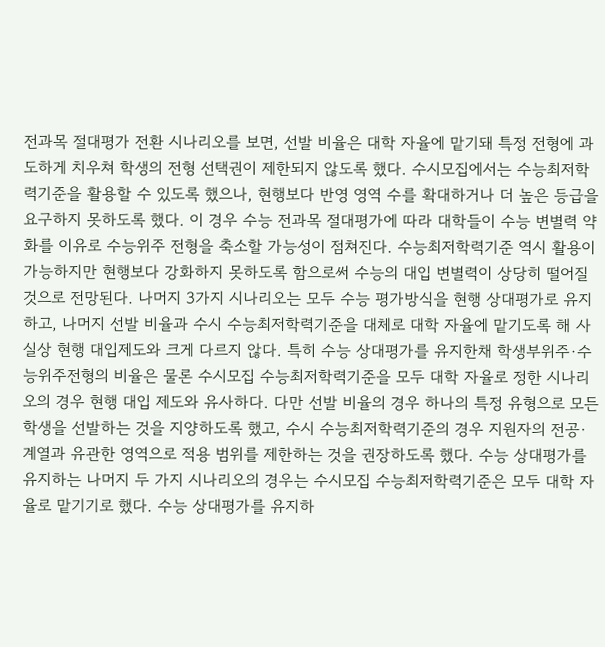전과목 절대평가 전환 시나리오를 보면, 선발 비율은 대학 자율에 맡기돼 특정 전형에 과도하게 치우쳐 학생의 전형 선택권이 제한되지 않도록 했다. 수시모집에서는 수능최저학력기준을 활용할 수 있도록 했으나, 현행보다 반영 영역 수를 확대하거나 더 높은 등급을 요구하지 못하도록 했다. 이 경우 수능 전과목 절대평가에 따라 대학들이 수능 변별력 약화를 이유로 수능위주 전형을 축소할 가능성이 점쳐진다. 수능최저학력기준 역시 활용이 가능하지만 현행보다 강화하지 못하도록 함으로써 수능의 대입 변별력이 상당히 떨어질 것으로 전망된다. 나머지 3가지 시나리오는 모두 수능 평가방식을 현행 상대평가로 유지하고, 나머지 선발 비율과 수시 수능최저학력기준을 대체로 대학 자율에 맡기도록 해 사실상 현행 대입제도와 크게 다르지 않다. 특히 수능 상대평가를 유지한채 학생부위주·수능위주전형의 비율은 물론 수시모집 수능최저학력기준을 모두 대학 자율로 정한 시나리오의 경우 현행 대입 제도와 유사하다. 다만 선발 비율의 경우 하나의 특정 유형으로 모든 학생을 선발하는 것을 지양하도록 했고, 수시 수능최저학력기준의 경우 지원자의 전공·계열과 유관한 영역으로 적용 범위를 제한하는 것을 권장하도록 했다. 수능 상대평가를 유지하는 나머지 두 가지 시나리오의 경우는 수시모집 수능최저학력기준은 모두 대학 자율로 맡기기로 했다. 수능 상대평가를 유지하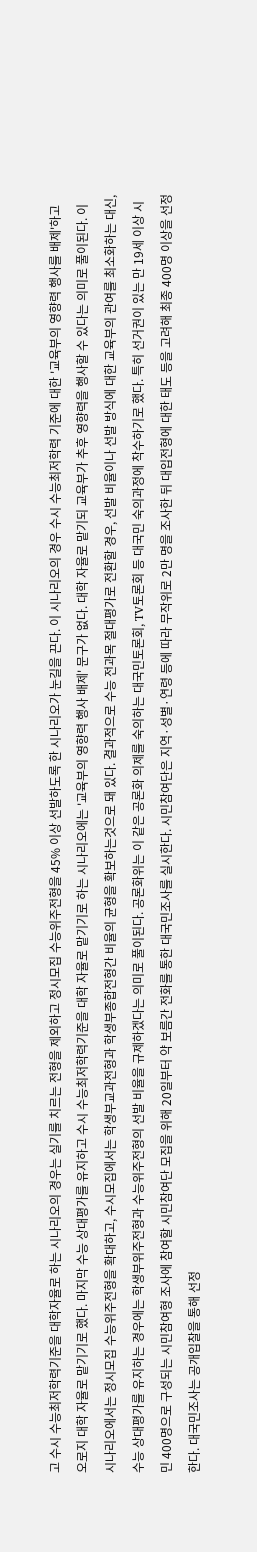고 수시 수능최저학력기준을 대학자율로 하는 시나리오의 경우는 실기를 치르는 전형을 제외하고 정시모집 수능위주전형을 45% 이상 선발하도록 한 시나리오가 눈길을 끈다. 이 시나리오의 경우 수시 수능최저학력 기준에 대한 '교육부의 영향력 행사를 배제'하고 오로지 대학 자율로 맡기기로 했다. 마지막 수능 상대평가를 유지하고 수시 수능최저학력기준을 대학 자율로 맡기기로 하는 시나리오에는 '교육부의 영향력 행사 배제' 문구가 없다. 대학 자율로 맡기되 교육부가 추후 영향력을 행사할 수 있다는 의미로 풀이된다. 이 시나리오에서는 정시모집 수능위주전형을 확대하고, 수시모집에서는 학생부교과전형과 학생부종합전형간 비율의 균형을 확보하는것으로 돼 있다. 결과적으로 수능 전과목 절대평가로 전환할 경우, 선발 비율이나 선발 방식에 대한 교육부의 관여를 최소화하는 대신, 수능 상대평가를 유지하는 경우에는 학생부위주전형과 수능위주전형의 선발 비율을 규제하겠다는 의미로 풀이된다. 공론화위는 이 같은 공론화 의제를 숙의하는 대국민토론회, TV토론회 등 대국민 숙의과정에 착수하기로 했다. 특히 선거권이 있는 만 19세 이상 시민 400명으로 구성되는 시민참여형 조사에 참여할 시민참여단 모집을 위해 20일부터 약 보름간 전화를 통한 대국민조사를 실시한다. 시민참여단은 지역·성별·연령 등에 따라 무작위로 2만 명을 조사한 뒤 대입전형에 대한 태도 등을 고려해 최종 400명 이상을 선정한다. 대국민조사는 공개입찰을 통해 선정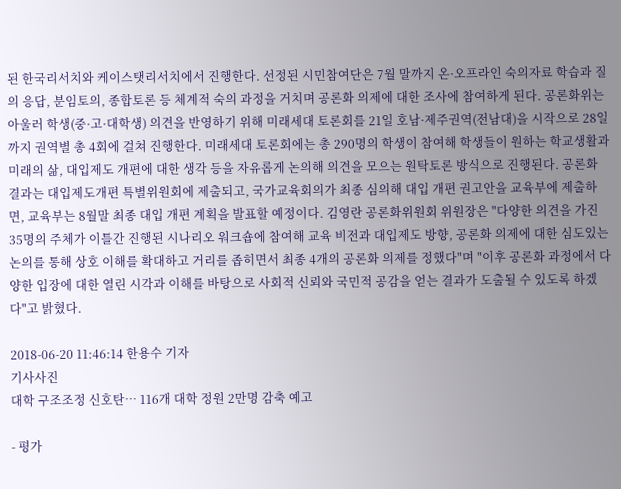된 한국리서치와 케이스탯리서치에서 진행한다. 선정된 시민참여단은 7월 말까지 온·오프라인 숙의자료 학습과 질의 응답, 분임토의, 종합토론 등 체계적 숙의 과정을 거치며 공론화 의제에 대한 조사에 참여하게 된다. 공론화위는 아울러 학생(중·고·대학생) 의견을 반영하기 위해 미래세대 토론회를 21일 호남·제주권역(전남대)을 시작으로 28일까지 권역별 총 4회에 걸쳐 진행한다. 미래세대 토론회에는 총 290명의 학생이 참여해 학생들이 원하는 학교생활과 미래의 삶, 대입제도 개편에 대한 생각 등을 자유롭게 논의해 의견을 모으는 원탁토론 방식으로 진행된다. 공론화 결과는 대입제도개편 특별위원회에 제출되고, 국가교육회의가 최종 심의해 대입 개편 권고안을 교육부에 제출하면, 교육부는 8월말 최종 대입 개편 계획을 발표할 예정이다. 김영란 공론화위원회 위원장은 "다양한 의견을 가진 35명의 주체가 이틀간 진행된 시나리오 워크숍에 참여해 교육 비전과 대입제도 방향, 공론화 의제에 대한 심도있는 논의를 통해 상호 이해를 확대하고 거리를 좁히면서 최종 4개의 공론화 의제를 정했다"며 "이후 공론화 과정에서 다양한 입장에 대한 열린 시각과 이해를 바탕으로 사회적 신뢰와 국민적 공감을 얻는 결과가 도출될 수 있도록 하겠다"고 밝혔다.

2018-06-20 11:46:14 한용수 기자
기사사진
대학 구조조정 신호탄… 116개 대학 정원 2만명 감축 예고

- 평가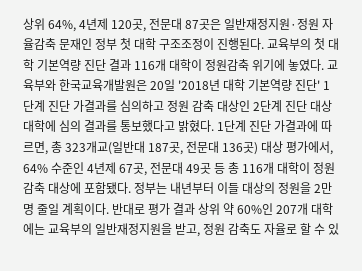상위 64%, 4년제 120곳, 전문대 87곳은 일반재정지원·정원 자율감축 문재인 정부 첫 대학 구조조정이 진행된다. 교육부의 첫 대학 기본역량 진단 결과 116개 대학이 정원감축 위기에 놓였다. 교육부와 한국교육개발원은 20일 '2018년 대학 기본역량 진단' 1단계 진단 가결과를 심의하고 정원 감축 대상인 2단계 진단 대상 대학에 심의 결과를 통보했다고 밝혔다. 1단계 진단 가결과에 따르면, 총 323개교(일반대 187곳, 전문대 136곳) 대상 평가에서, 64% 수준인 4년제 67곳, 전문대 49곳 등 총 116개 대학이 정원감축 대상에 포함됐다. 정부는 내년부터 이들 대상의 정원을 2만명 줄일 계획이다. 반대로 평가 결과 상위 약 60%인 207개 대학에는 교육부의 일반재정지원을 받고, 정원 감축도 자율로 할 수 있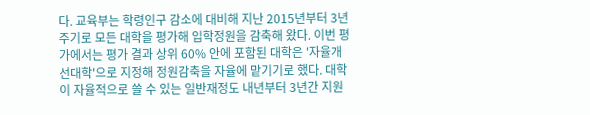다. 교육부는 학령인구 감소에 대비해 지난 2015년부터 3년 주기로 모든 대학을 평가해 입학정원을 감축해 왔다. 이번 평가에서는 평가 결과 상위 60% 안에 포함된 대학은 '자율개선대학'으로 지정해 정원감축을 자율에 맡기기로 했다. 대학이 자율적으로 쓸 수 있는 일반재정도 내년부터 3년간 지원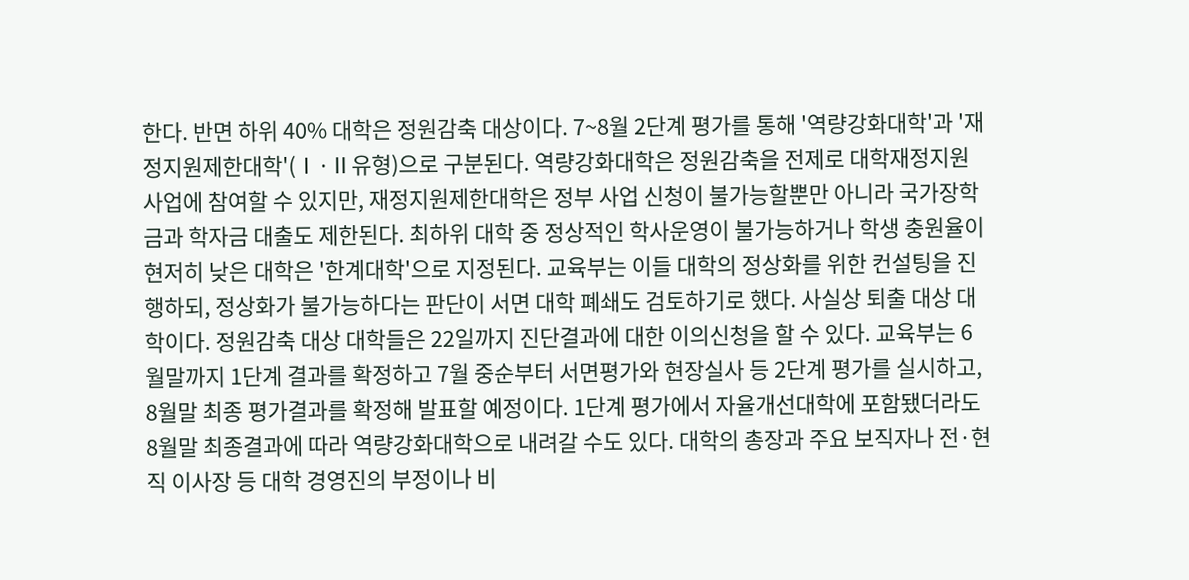한다. 반면 하위 40% 대학은 정원감축 대상이다. 7~8월 2단계 평가를 통해 '역량강화대학'과 '재정지원제한대학'(Ⅰ·Ⅱ유형)으로 구분된다. 역량강화대학은 정원감축을 전제로 대학재정지원사업에 참여할 수 있지만, 재정지원제한대학은 정부 사업 신청이 불가능할뿐만 아니라 국가장학금과 학자금 대출도 제한된다. 최하위 대학 중 정상적인 학사운영이 불가능하거나 학생 충원율이 현저히 낮은 대학은 '한계대학'으로 지정된다. 교육부는 이들 대학의 정상화를 위한 컨설팅을 진행하되, 정상화가 불가능하다는 판단이 서면 대학 폐쇄도 검토하기로 했다. 사실상 퇴출 대상 대학이다. 정원감축 대상 대학들은 22일까지 진단결과에 대한 이의신청을 할 수 있다. 교육부는 6월말까지 1단계 결과를 확정하고 7월 중순부터 서면평가와 현장실사 등 2단계 평가를 실시하고, 8월말 최종 평가결과를 확정해 발표할 예정이다. 1단계 평가에서 자율개선대학에 포함됐더라도 8월말 최종결과에 따라 역량강화대학으로 내려갈 수도 있다. 대학의 총장과 주요 보직자나 전·현직 이사장 등 대학 경영진의 부정이나 비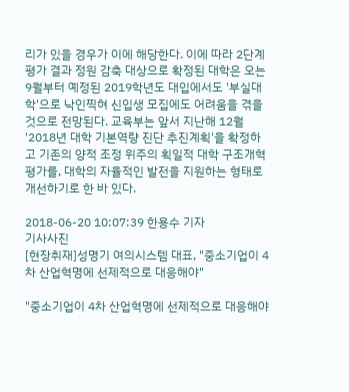리가 있을 경우가 이에 해당한다. 이에 따라 2단계 평가 결과 정원 감축 대상으로 확정된 대학은 오는 9월부터 예정된 2019학년도 대입에서도 '부실대학'으로 낙인찍혀 신입생 모집에도 어려움을 겪을 것으로 전망된다. 교육부는 앞서 지난해 12월 '2018년 대학 기본역량 진단 추진계획'을 확정하고 기존의 양적 조정 위주의 획일적 대학 구조개혁 평가를, 대학의 자율적인 발전을 지원하는 형태로 개선하기로 한 바 있다.

2018-06-20 10:07:39 한용수 기자
기사사진
[현장취재]성명기 여의시스템 대표, "중소기업이 4차 산업혁명에 선제적으로 대응해야"

"중소기업이 4차 산업혁명에 선제적으로 대응해야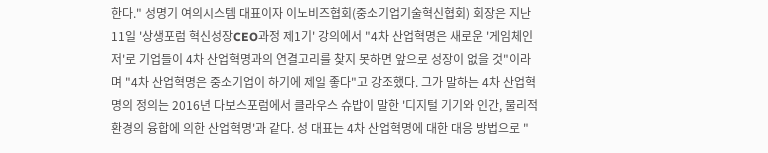한다." 성명기 여의시스템 대표이자 이노비즈협회(중소기업기술혁신협회) 회장은 지난 11일 '상생포럼 혁신성장CEO과정 제1기' 강의에서 "4차 산업혁명은 새로운 '게임체인저'로 기업들이 4차 산업혁명과의 연결고리를 찾지 못하면 앞으로 성장이 없을 것"이라며 "4차 산업혁명은 중소기업이 하기에 제일 좋다"고 강조했다. 그가 말하는 4차 산업혁명의 정의는 2016년 다보스포럼에서 클라우스 슈밥이 말한 '디지털 기기와 인간, 물리적 환경의 융합에 의한 산업혁명'과 같다. 성 대표는 4차 산업혁명에 대한 대응 방법으로 "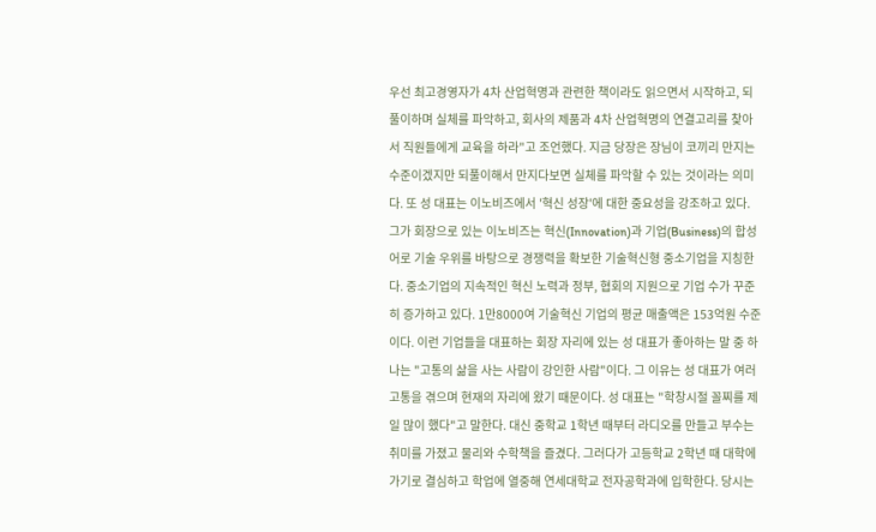우선 최고경영자가 4차 산업혁명과 관련한 책이라도 읽으면서 시작하고, 되풀이하며 실체를 파악하고, 회사의 제품과 4차 산업혁명의 연결고리를 찾아서 직원들에게 교육을 하라"고 조언했다. 지금 당장은 장님이 코끼리 만지는 수준이겠지만 되풀이해서 만지다보면 실체를 파악할 수 있는 것이라는 의미다. 또 성 대표는 이노비즈에서 '혁신 성장'에 대한 중요성을 강조하고 있다. 그가 회장으로 있는 이노비즈는 혁신(Innovation)과 기업(Business)의 합성어로 기술 우위를 바탕으로 경쟁력을 확보한 기술혁신형 중소기업을 지칭한다. 중소기업의 지속적인 혁신 노력과 정부, 협회의 지원으로 기업 수가 꾸준히 증가하고 있다. 1만8000여 기술혁신 기업의 평균 매출액은 153억원 수준이다. 이런 기업들을 대표하는 회장 자리에 있는 성 대표가 좋아하는 말 중 하나는 "고통의 삶을 사는 사람이 강인한 사람"이다. 그 이유는 성 대표가 여러 고통을 겪으며 현재의 자리에 왔기 때문이다. 성 대표는 "학창시절 꼴찌를 제일 많이 했다"고 말한다. 대신 중학교 1학년 때부터 라디오를 만들고 부수는 취미를 가졌고 물리와 수학책을 즐겼다. 그러다가 고등학교 2학년 때 대학에 가기로 결심하고 학업에 열중해 연세대학교 전자공학과에 입학한다. 당시는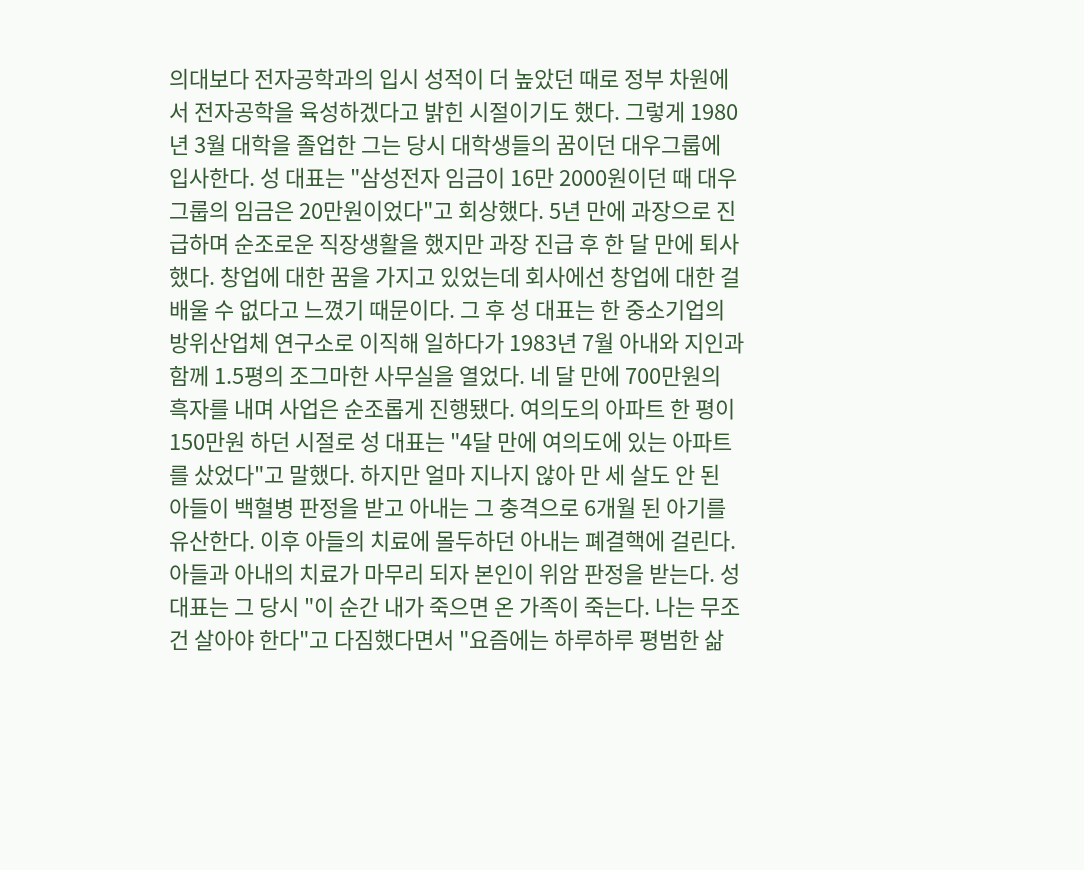의대보다 전자공학과의 입시 성적이 더 높았던 때로 정부 차원에서 전자공학을 육성하겠다고 밝힌 시절이기도 했다. 그렇게 1980년 3월 대학을 졸업한 그는 당시 대학생들의 꿈이던 대우그룹에 입사한다. 성 대표는 "삼성전자 임금이 16만 2000원이던 때 대우그룹의 임금은 20만원이었다"고 회상했다. 5년 만에 과장으로 진급하며 순조로운 직장생활을 했지만 과장 진급 후 한 달 만에 퇴사했다. 창업에 대한 꿈을 가지고 있었는데 회사에선 창업에 대한 걸 배울 수 없다고 느꼈기 때문이다. 그 후 성 대표는 한 중소기업의 방위산업체 연구소로 이직해 일하다가 1983년 7월 아내와 지인과 함께 1.5평의 조그마한 사무실을 열었다. 네 달 만에 700만원의 흑자를 내며 사업은 순조롭게 진행됐다. 여의도의 아파트 한 평이 150만원 하던 시절로 성 대표는 "4달 만에 여의도에 있는 아파트를 샀었다"고 말했다. 하지만 얼마 지나지 않아 만 세 살도 안 된 아들이 백혈병 판정을 받고 아내는 그 충격으로 6개월 된 아기를 유산한다. 이후 아들의 치료에 몰두하던 아내는 폐결핵에 걸린다. 아들과 아내의 치료가 마무리 되자 본인이 위암 판정을 받는다. 성 대표는 그 당시 "이 순간 내가 죽으면 온 가족이 죽는다. 나는 무조건 살아야 한다"고 다짐했다면서 "요즘에는 하루하루 평범한 삶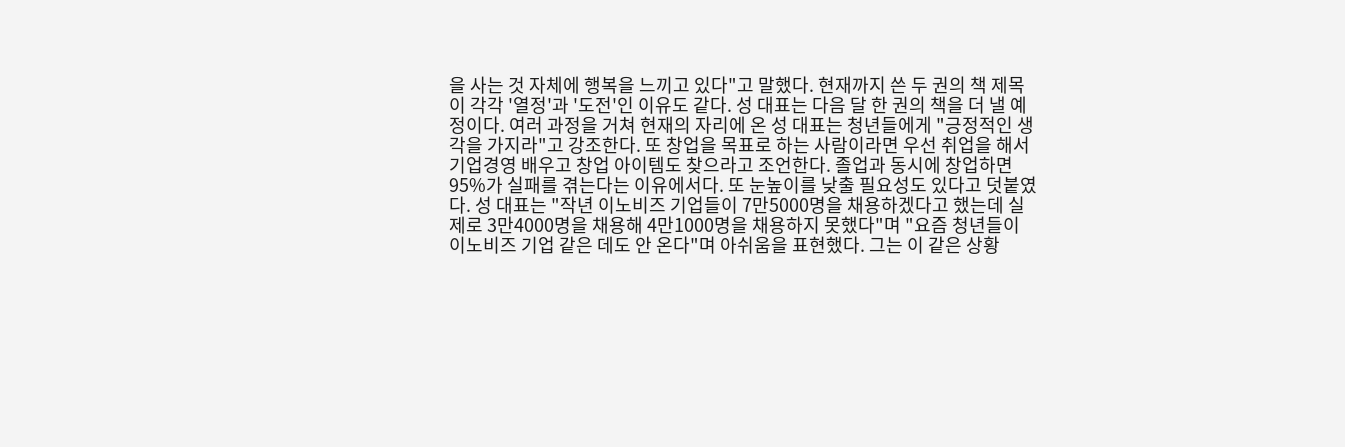을 사는 것 자체에 행복을 느끼고 있다"고 말했다. 현재까지 쓴 두 권의 책 제목이 각각 '열정'과 '도전'인 이유도 같다. 성 대표는 다음 달 한 권의 책을 더 낼 예정이다. 여러 과정을 거쳐 현재의 자리에 온 성 대표는 청년들에게 "긍정적인 생각을 가지라"고 강조한다. 또 창업을 목표로 하는 사람이라면 우선 취업을 해서 기업경영 배우고 창업 아이템도 찾으라고 조언한다. 졸업과 동시에 창업하면 95%가 실패를 겪는다는 이유에서다. 또 눈높이를 낮출 필요성도 있다고 덧붙였다. 성 대표는 "작년 이노비즈 기업들이 7만5000명을 채용하겠다고 했는데 실제로 3만4000명을 채용해 4만1000명을 채용하지 못했다"며 "요즘 청년들이 이노비즈 기업 같은 데도 안 온다"며 아쉬움을 표현했다. 그는 이 같은 상황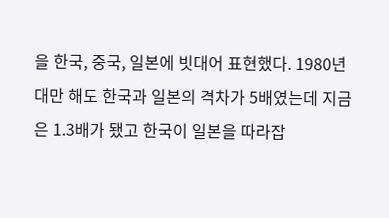을 한국, 중국, 일본에 빗대어 표현했다. 1980년대만 해도 한국과 일본의 격차가 5배였는데 지금은 1.3배가 됐고 한국이 일본을 따라잡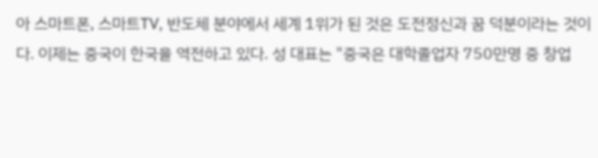아 스마트폰, 스마트TV, 반도체 분야에서 세계 1위가 된 것은 도전정신과 꿈 덕분이라는 것이다. 이제는 중국이 한국을 역전하고 있다. 성 대표는 "중국은 대학졸업자 750만명 중 창업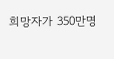희망자가 350만명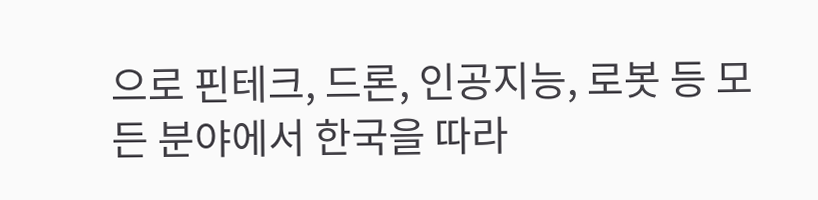으로 핀테크, 드론, 인공지능, 로봇 등 모든 분야에서 한국을 따라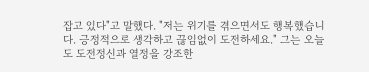잡고 있다"고 말했다. "저는 위기를 겪으면서도 행복했습니다. 긍정적으로 생각하고 끊임없이 도전하세요." 그는 오늘도 도전정신과 열정을 강조한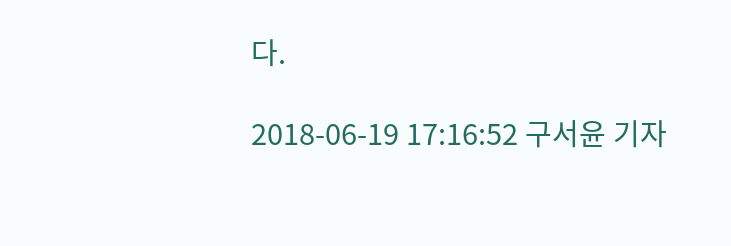다.

2018-06-19 17:16:52 구서윤 기자